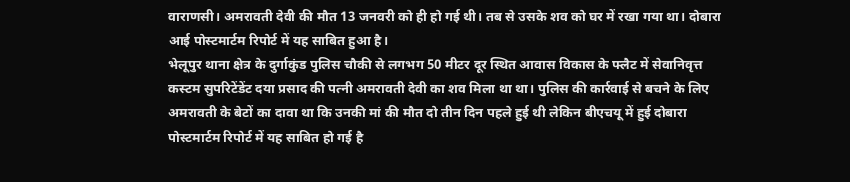वाराणसी। अमरावती देवी की मौत 13 जनवरी को ही हो गई थी। तब से उसके शव को घर में रखा गया था। दोबारा आई पोस्टमार्टम रिपोर्ट में यह साबित हुआ है।
भेलूपुर थाना क्षेत्र के दुर्गाकुंड पुलिस चौकी से लगभग 50 मीटर दूर स्थित आवास विकास के फ्लैट में सेवानिवृत्त कस्टम सुपरिटेंडेंट दया प्रसाद की पत्नी अमरावती देवी का शव मिला था था। पुलिस की कार्रवाई से बचने के लिए अमरावती के बेटों का दावा था कि उनकी मां की मौत दो तीन दिन पहले हुई थी लेकिन बीएचयू में हुई दोबारा पोस्टमार्टम रिपोर्ट में यह साबित हो गई है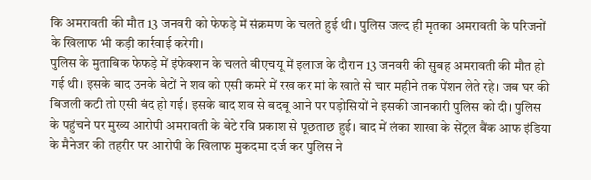कि अमरावती की मौत 13 जनवरी को फेफड़े में संक्रमण के चलते हुई थी। पुलिस जल्द ही मृतका अमरावती के परिजनों के खिलाफ भी कड़ी कार्रवाई करेगी।
पुलिस के मुताबिक फेफड़े में इंफेक्शन के चलते बीएचयू में इलाज के दौरान 13 जनवरी की सुबह अमरावती की मौत हो गई थी। इसके बाद उनके बेटों ने शव को एसी कमरे में रख कर मां के खाते से चार महीने तक पेंशन लेते रहे। जब घर की बिजली कटी तो एसी बंद हो गई। इसके बाद शव से बदबू आने पर पड़ोसियों ने इसकी जानकारी पुलिस को दी। पुलिस के पहुंचने पर मुख्य आरोपी अमरावती के बेटे रवि प्रकाश से पूछताछ हुई। बाद में लंका शाखा के सेंट्रल बैंक आफ इंडिया के मैनेजर की तहरीर पर आरोपी के खिलाफ मुकदमा दर्ज कर पुलिस ने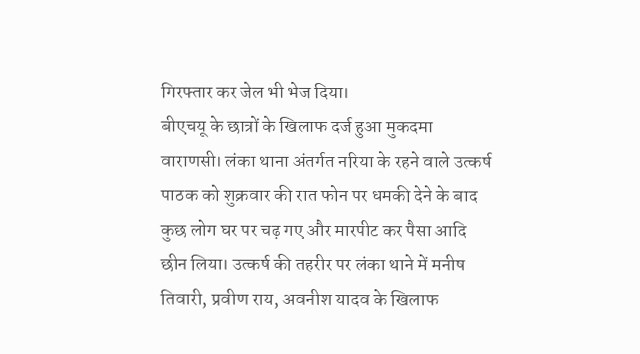गिरफ्तार कर जेल भी भेज दिया।
बीएचयू के छात्रों के खिलाफ दर्ज हुआ मुकदमा
वाराणसी। लंका थाना अंतर्गत नरिया के रहने वाले उत्कर्ष पाठक को शुक्रवार की रात फोन पर धमकी देने के बाद कुछ लोग घर पर चढ़ गए और मारपीट कर पैसा आदि छीन लिया। उत्कर्ष की तहरीर पर लंका थाने में मनीष तिवारी, प्रवीण राय, अवनीश यादव के खिलाफ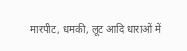मारपीट, धमकी, लूट आदि धाराओं में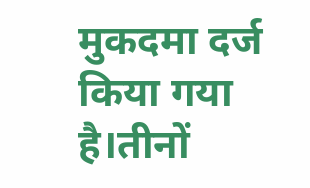मुकदमा दर्ज किया गया है।तीनों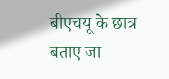बीएचयू के छात्र बताए जा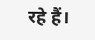रहे हैं।